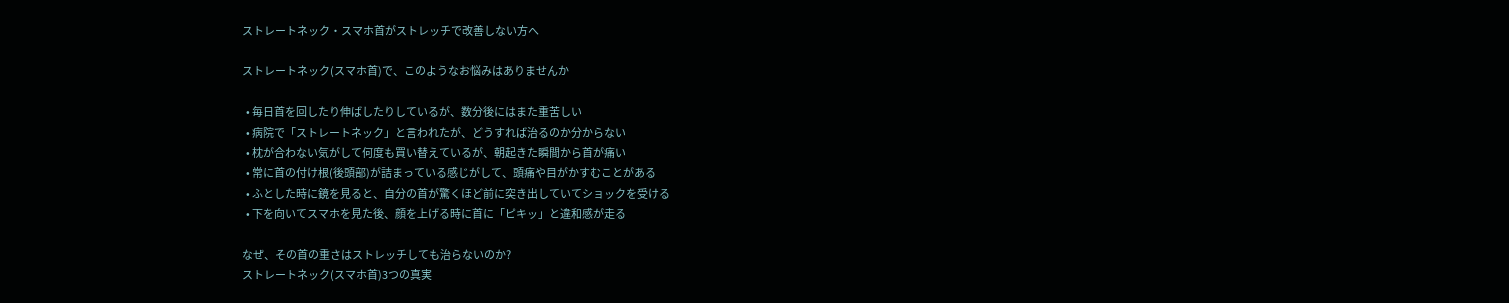ストレートネック・スマホ首がストレッチで改善しない方へ

ストレートネック(スマホ首)で、このようなお悩みはありませんか

  • 毎日首を回したり伸ばしたりしているが、数分後にはまた重苦しい
  • 病院で「ストレートネック」と言われたが、どうすれば治るのか分からない
  • 枕が合わない気がして何度も買い替えているが、朝起きた瞬間から首が痛い
  • 常に首の付け根(後頭部)が詰まっている感じがして、頭痛や目がかすむことがある
  • ふとした時に鏡を見ると、自分の首が驚くほど前に突き出していてショックを受ける
  • 下を向いてスマホを見た後、顔を上げる時に首に「ピキッ」と違和感が走る

なぜ、その首の重さはストレッチしても治らないのか?
ストレートネック(スマホ首)3つの真実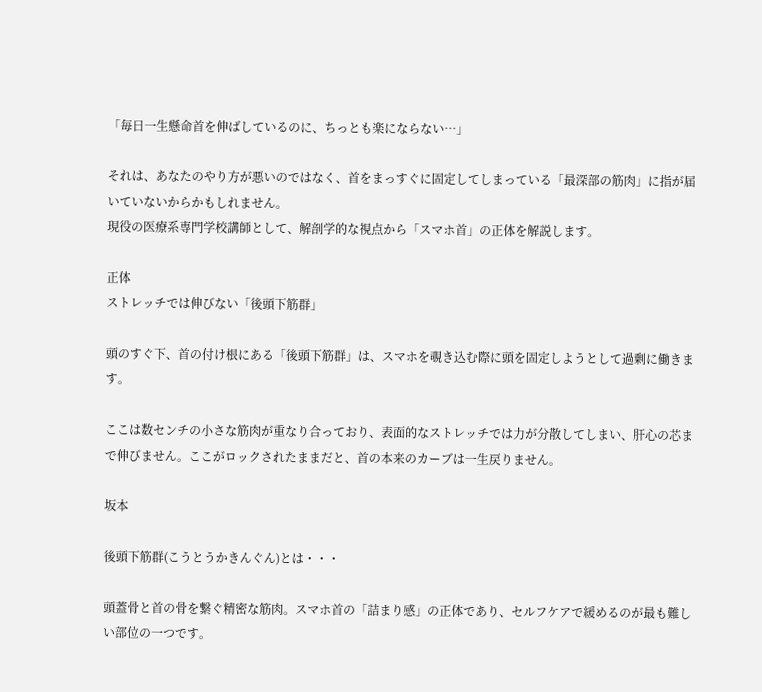「毎日一生懸命首を伸ばしているのに、ちっとも楽にならない…」

それは、あなたのやり方が悪いのではなく、首をまっすぐに固定してしまっている「最深部の筋肉」に指が届いていないからかもしれません。
現役の医療系専門学校講師として、解剖学的な視点から「スマホ首」の正体を解説します。

正体
ストレッチでは伸びない「後頭下筋群」

頭のすぐ下、首の付け根にある「後頭下筋群」は、スマホを覗き込む際に頭を固定しようとして過剰に働きます。

ここは数センチの小さな筋肉が重なり合っており、表面的なストレッチでは力が分散してしまい、肝心の芯まで伸びません。ここがロックされたままだと、首の本来のカーブは一生戻りません。

坂本

後頭下筋群(こうとうかきんぐん)とは・・・

頭蓋骨と首の骨を繋ぐ精密な筋肉。スマホ首の「詰まり感」の正体であり、セルフケアで緩めるのが最も難しい部位の一つです。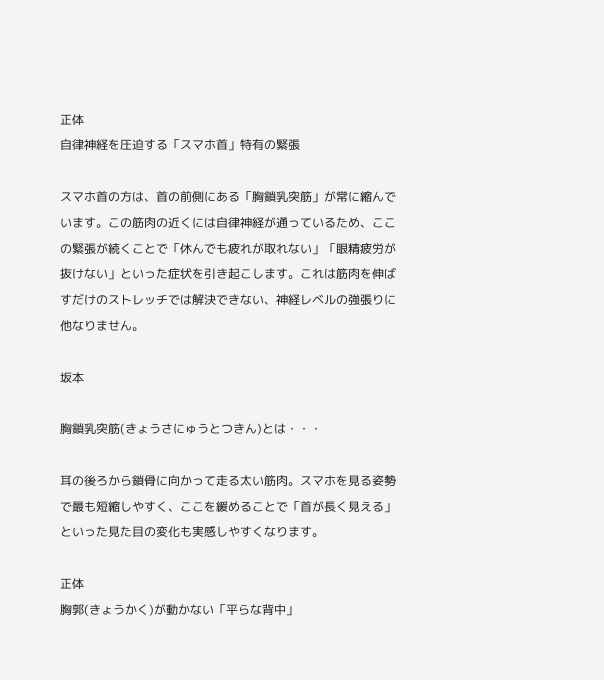正体
自律神経を圧迫する「スマホ首」特有の緊張

スマホ首の方は、首の前側にある「胸鎖乳突筋」が常に縮んでいます。この筋肉の近くには自律神経が通っているため、ここの緊張が続くことで「休んでも疲れが取れない」「眼精疲労が抜けない」といった症状を引き起こします。これは筋肉を伸ばすだけのストレッチでは解決できない、神経レベルの強張りに他なりません。

坂本

胸鎖乳突筋(きょうさにゅうとつきん)とは・・・

耳の後ろから鎖骨に向かって走る太い筋肉。スマホを見る姿勢で最も短縮しやすく、ここを緩めることで「首が長く見える」といった見た目の変化も実感しやすくなります。

正体
胸郭(きょうかく)が動かない「平らな背中」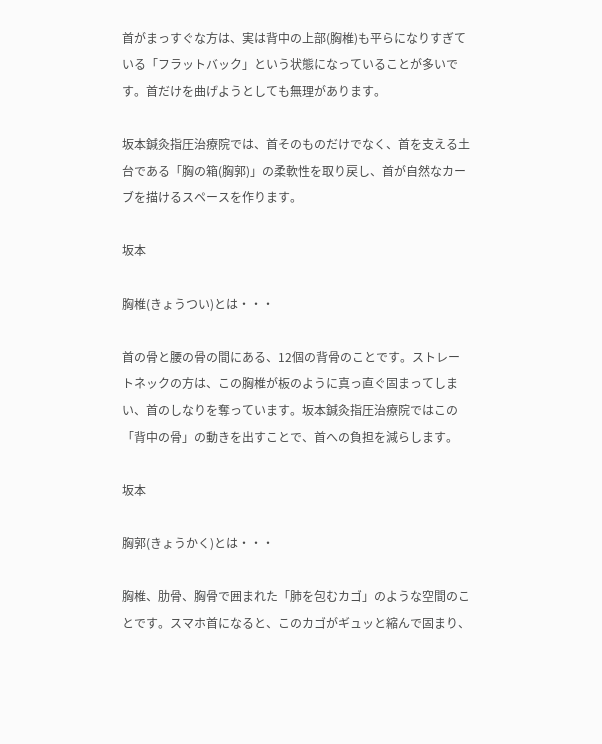首がまっすぐな方は、実は背中の上部(胸椎)も平らになりすぎている「フラットバック」という状態になっていることが多いです。首だけを曲げようとしても無理があります。

坂本鍼灸指圧治療院では、首そのものだけでなく、首を支える土台である「胸の箱(胸郭)」の柔軟性を取り戻し、首が自然なカーブを描けるスペースを作ります。

坂本

胸椎(きょうつい)とは・・・

首の骨と腰の骨の間にある、12個の背骨のことです。ストレートネックの方は、この胸椎が板のように真っ直ぐ固まってしまい、首のしなりを奪っています。坂本鍼灸指圧治療院ではこの「背中の骨」の動きを出すことで、首への負担を減らします。

坂本

胸郭(きょうかく)とは・・・

胸椎、肋骨、胸骨で囲まれた「肺を包むカゴ」のような空間のことです。スマホ首になると、このカゴがギュッと縮んで固まり、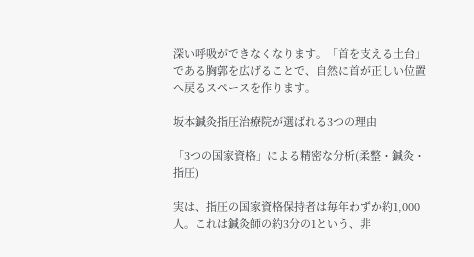深い呼吸ができなくなります。「首を支える土台」である胸郭を広げることで、自然に首が正しい位置へ戻るスペースを作ります。

坂本鍼灸指圧治療院が選ばれる3つの理由

「3つの国家資格」による精密な分析(柔整・鍼灸・指圧)

実は、指圧の国家資格保持者は毎年わずか約1,000人。これは鍼灸師の約3分の1という、非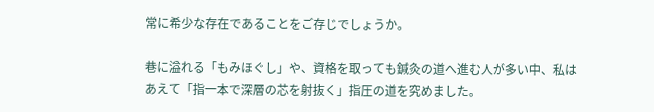常に希少な存在であることをご存じでしょうか。

巷に溢れる「もみほぐし」や、資格を取っても鍼灸の道へ進む人が多い中、私はあえて「指一本で深層の芯を射抜く」指圧の道を究めました。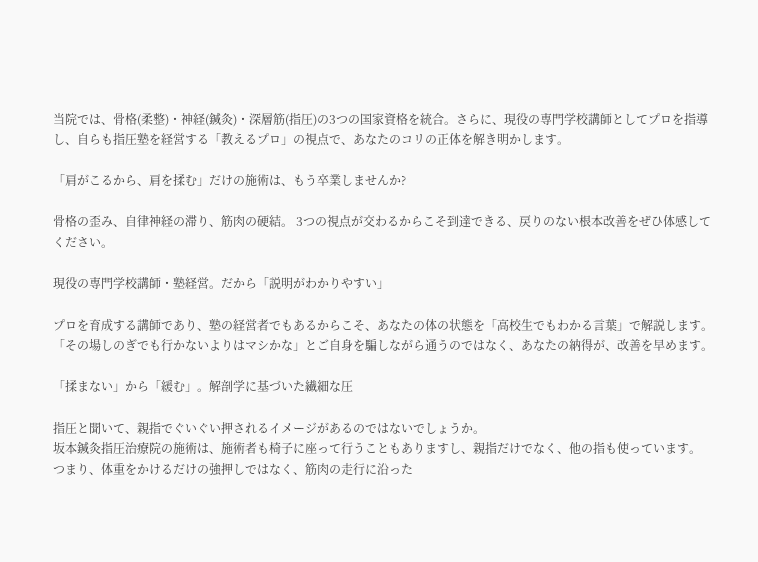当院では、骨格(柔整)・神経(鍼灸)・深層筋(指圧)の3つの国家資格を統合。さらに、現役の専門学校講師としてプロを指導し、自らも指圧塾を経営する「教えるプロ」の視点で、あなたのコリの正体を解き明かします。

「肩がこるから、肩を揉む」だけの施術は、もう卒業しませんか?

骨格の歪み、自律神経の滞り、筋肉の硬結。 3つの視点が交わるからこそ到達できる、戻りのない根本改善をぜひ体感してください。

現役の専門学校講師・塾経営。だから「説明がわかりやすい」

プロを育成する講師であり、塾の経営者でもあるからこそ、あなたの体の状態を「高校生でもわかる言葉」で解説します。
「その場しのぎでも行かないよりはマシかな」とご自身を騙しながら通うのではなく、あなたの納得が、改善を早めます。

「揉まない」から「緩む」。解剖学に基づいた繊細な圧

指圧と聞いて、親指でぐいぐい押されるイメージがあるのではないでしょうか。
坂本鍼灸指圧治療院の施術は、施術者も椅子に座って行うこともありますし、親指だけでなく、他の指も使っています。
つまり、体重をかけるだけの強押しではなく、筋肉の走行に沿った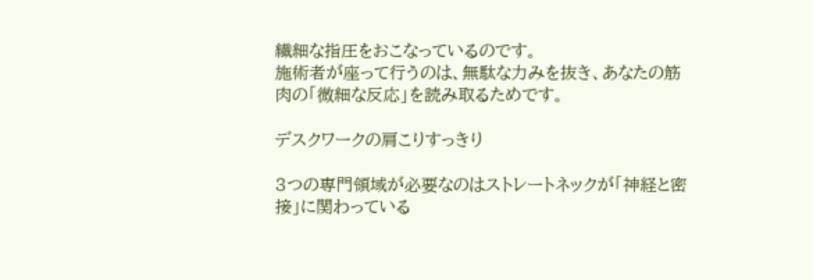繊細な指圧をおこなっているのです。
施術者が座って行うのは、無駄な力みを抜き、あなたの筋肉の「微細な反応」を読み取るためです。

デスクワークの肩こりすっきり

3つの専門領域が必要なのはストレートネックが「神経と密接」に関わっている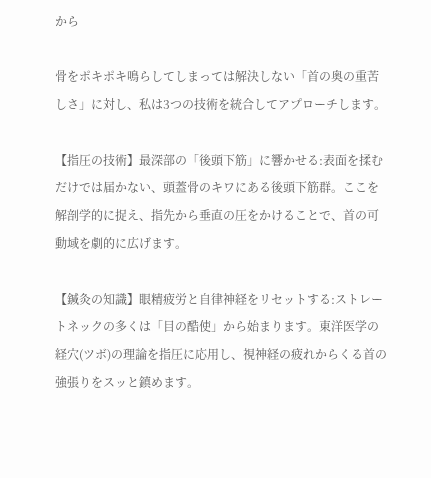から

骨をポキポキ鳴らしてしまっては解決しない「首の奥の重苦しさ」に対し、私は3つの技術を統合してアプローチします。

【指圧の技術】最深部の「後頭下筋」に響かせる:表面を揉むだけでは届かない、頭蓋骨のキワにある後頭下筋群。ここを解剖学的に捉え、指先から垂直の圧をかけることで、首の可動域を劇的に広げます。

【鍼灸の知識】眼精疲労と自律神経をリセットする:ストレートネックの多くは「目の酷使」から始まります。東洋医学の経穴(ツボ)の理論を指圧に応用し、視神経の疲れからくる首の強張りをスッと鎮めます。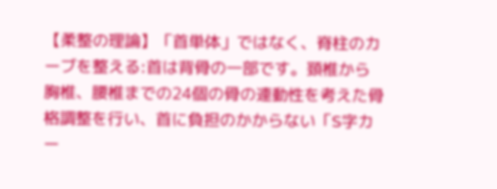【柔整の理論】「首単体」ではなく、脊柱のカーブを整える:首は背骨の一部です。頚椎から胸椎、腰椎までの24個の骨の連動性を考えた骨格調整を行い、首に負担のかからない「S字カー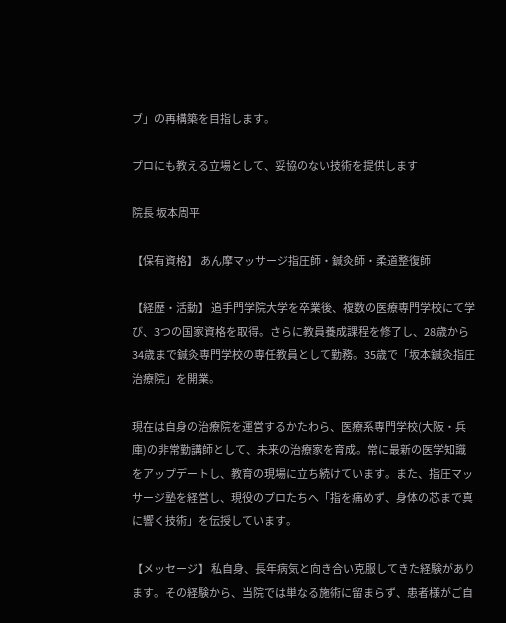ブ」の再構築を目指します。

プロにも教える立場として、妥協のない技術を提供します

院長 坂本周平

【保有資格】 あん摩マッサージ指圧師・鍼灸師・柔道整復師

【経歴・活動】 追手門学院大学を卒業後、複数の医療専門学校にて学び、3つの国家資格を取得。さらに教員養成課程を修了し、28歳から34歳まで鍼灸専門学校の専任教員として勤務。35歳で「坂本鍼灸指圧治療院」を開業。

現在は自身の治療院を運営するかたわら、医療系専門学校(大阪・兵庫)の非常勤講師として、未来の治療家を育成。常に最新の医学知識をアップデートし、教育の現場に立ち続けています。また、指圧マッサージ塾を経営し、現役のプロたちへ「指を痛めず、身体の芯まで真に響く技術」を伝授しています。

【メッセージ】 私自身、長年病気と向き合い克服してきた経験があります。その経験から、当院では単なる施術に留まらず、患者様がご自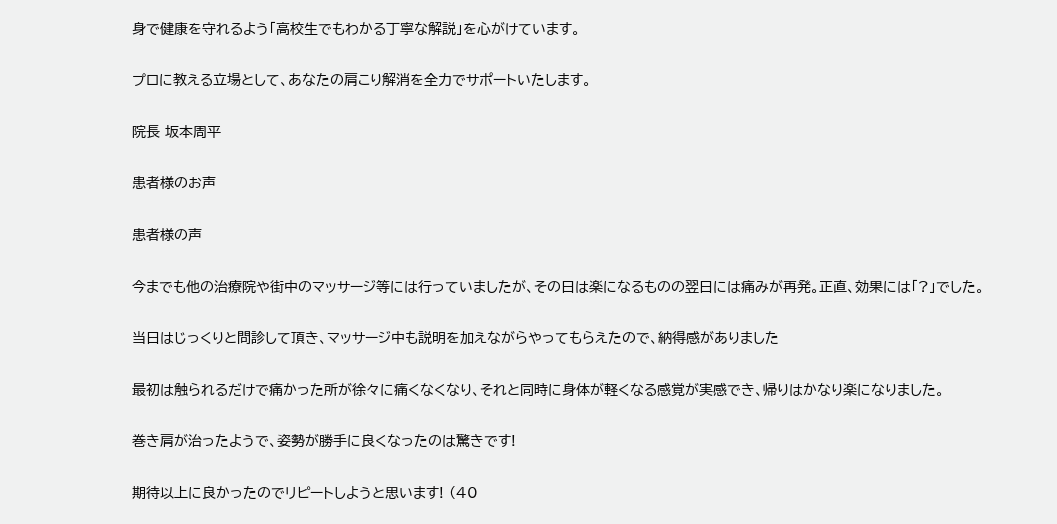身で健康を守れるよう「高校生でもわかる丁寧な解説」を心がけています。

プロに教える立場として、あなたの肩こり解消を全力でサポートいたします。

院長 坂本周平

患者様のお声

患者様の声

今までも他の治療院や街中のマッサージ等には行っていましたが、その日は楽になるものの翌日には痛みが再発。正直、効果には「?」でした。

当日はじっくりと問診して頂き、マッサージ中も説明を加えながらやってもらえたので、納得感がありました

最初は触られるだけで痛かった所が徐々に痛くなくなり、それと同時に身体が軽くなる感覚が実感でき、帰りはかなり楽になりました。

巻き肩が治ったようで、姿勢が勝手に良くなったのは驚きです!

期待以上に良かったのでリピートしようと思います! (40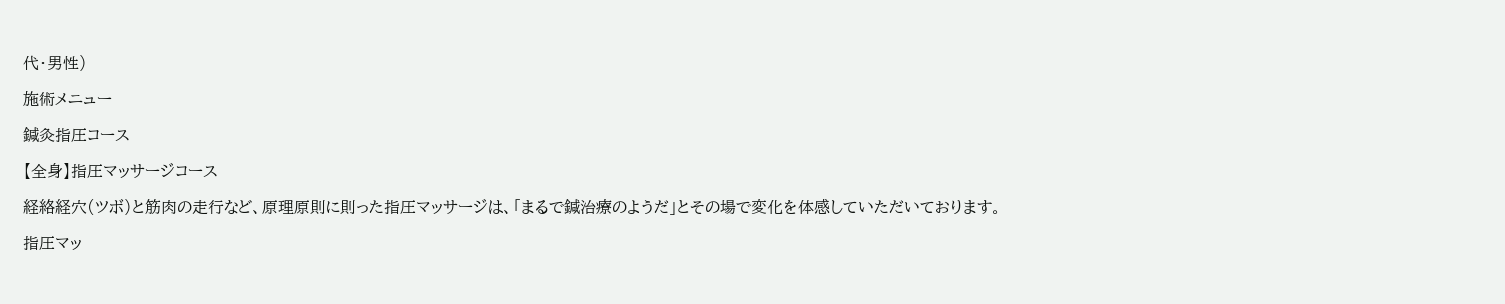代・男性)

施術メニュー

鍼灸指圧コース

【全身】指圧マッサージコース

経絡経穴(ツボ)と筋肉の走行など、原理原則に則った指圧マッサージは、「まるで鍼治療のようだ」とその場で変化を体感していただいております。

指圧マッ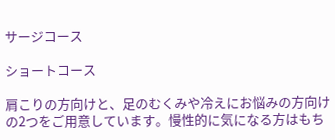サージコース

ショートコース

肩こりの方向けと、足のむくみや冷えにお悩みの方向けの2つをご用意しています。慢性的に気になる方はもち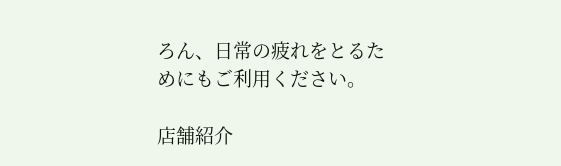ろん、日常の疲れをとるためにもご利用ください。

店舗紹介